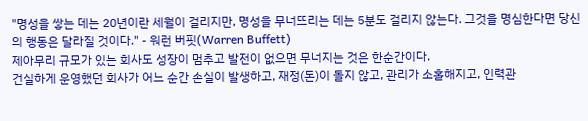"명성을 쌓는 데는 20년이란 세월이 걸리지만, 명성을 무너뜨리는 데는 5분도 걸리지 않는다. 그것을 명심한다면 당신의 행동은 달라질 것이다." - 워런 버핏(Warren Buffett)
제아무리 규모가 있는 회사도 성장이 멈추고 발전이 없으면 무너지는 것은 한순간이다.
건실하게 운영했던 회사가 어느 순간 손실이 발생하고, 재정(돈)이 돌지 않고, 관리가 소홀해지고, 인력관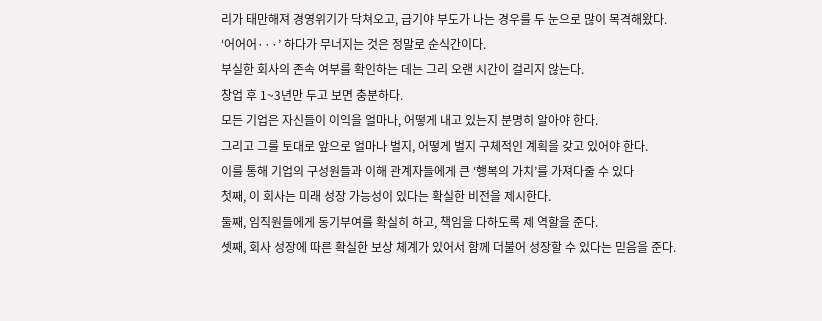리가 태만해져 경영위기가 닥쳐오고, 급기야 부도가 나는 경우를 두 눈으로 많이 목격해왔다.
‘어어어···’ 하다가 무너지는 것은 정말로 순식간이다.
부실한 회사의 존속 여부를 확인하는 데는 그리 오랜 시간이 걸리지 않는다.
창업 후 1~3년만 두고 보면 충분하다.
모든 기업은 자신들이 이익을 얼마나, 어떻게 내고 있는지 분명히 알아야 한다.
그리고 그를 토대로 앞으로 얼마나 벌지, 어떻게 벌지 구체적인 계획을 갖고 있어야 한다.
이를 통해 기업의 구성원들과 이해 관계자들에게 큰 ‘행복의 가치’를 가져다줄 수 있다
첫째, 이 회사는 미래 성장 가능성이 있다는 확실한 비전을 제시한다.
둘째, 임직원들에게 동기부여를 확실히 하고, 책임을 다하도록 제 역할을 준다.
셋째, 회사 성장에 따른 확실한 보상 체계가 있어서 함께 더불어 성장할 수 있다는 믿음을 준다.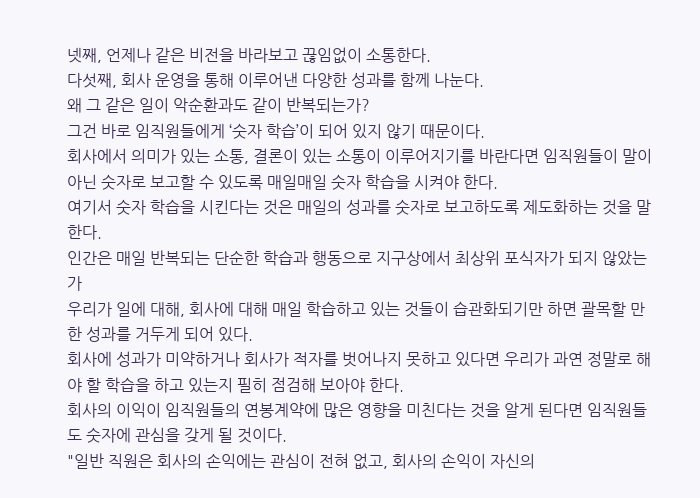넷째, 언제나 같은 비전을 바라보고 끊임없이 소통한다.
다섯째, 회사 운영을 통해 이루어낸 다양한 성과를 함께 나눈다.
왜 그 같은 일이 악순환과도 같이 반복되는가?
그건 바로 임직원들에게 ‘숫자 학습’이 되어 있지 않기 때문이다.
회사에서 의미가 있는 소통, 결론이 있는 소통이 이루어지기를 바란다면 임직원들이 말이 아닌 숫자로 보고할 수 있도록 매일매일 숫자 학습을 시켜야 한다.
여기서 숫자 학습을 시킨다는 것은 매일의 성과를 숫자로 보고하도록 제도화하는 것을 말한다.
인간은 매일 반복되는 단순한 학습과 행동으로 지구상에서 최상위 포식자가 되지 않았는가
우리가 일에 대해, 회사에 대해 매일 학습하고 있는 것들이 습관화되기만 하면 괄목할 만한 성과를 거두게 되어 있다.
회사에 성과가 미약하거나 회사가 적자를 벗어나지 못하고 있다면 우리가 과연 정말로 해야 할 학습을 하고 있는지 필히 점검해 보아야 한다.
회사의 이익이 임직원들의 연봉계약에 많은 영향을 미친다는 것을 알게 된다면 임직원들도 숫자에 관심을 갖게 될 것이다.
"일반 직원은 회사의 손익에는 관심이 전혀 없고, 회사의 손익이 자신의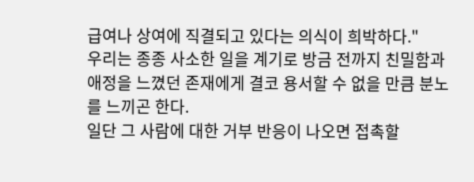급여나 상여에 직결되고 있다는 의식이 희박하다."
우리는 종종 사소한 일을 계기로 방금 전까지 친밀함과 애정을 느꼈던 존재에게 결코 용서할 수 없을 만큼 분노를 느끼곤 한다.
일단 그 사람에 대한 거부 반응이 나오면 접촉할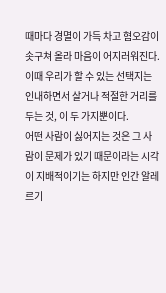때마다 경멸이 가득 차고 혐오감이 솟구쳐 올라 마음이 어지러워진다.
이때 우리가 할 수 있는 선택지는 인내하면서 살거나 적절한 거리를 두는 것, 이 두 가지뿐이다.
어떤 사람이 싫어지는 것은 그 사람이 문제가 있기 때문이라는 시각이 지배적이기는 하지만 인간 알레르기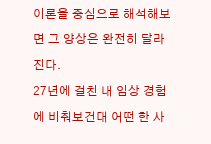이론을 중심으로 해석해보면 그 양상은 완전히 달라진다.
27년에 걸친 내 임상 경험에 비춰보건대 어떤 한 사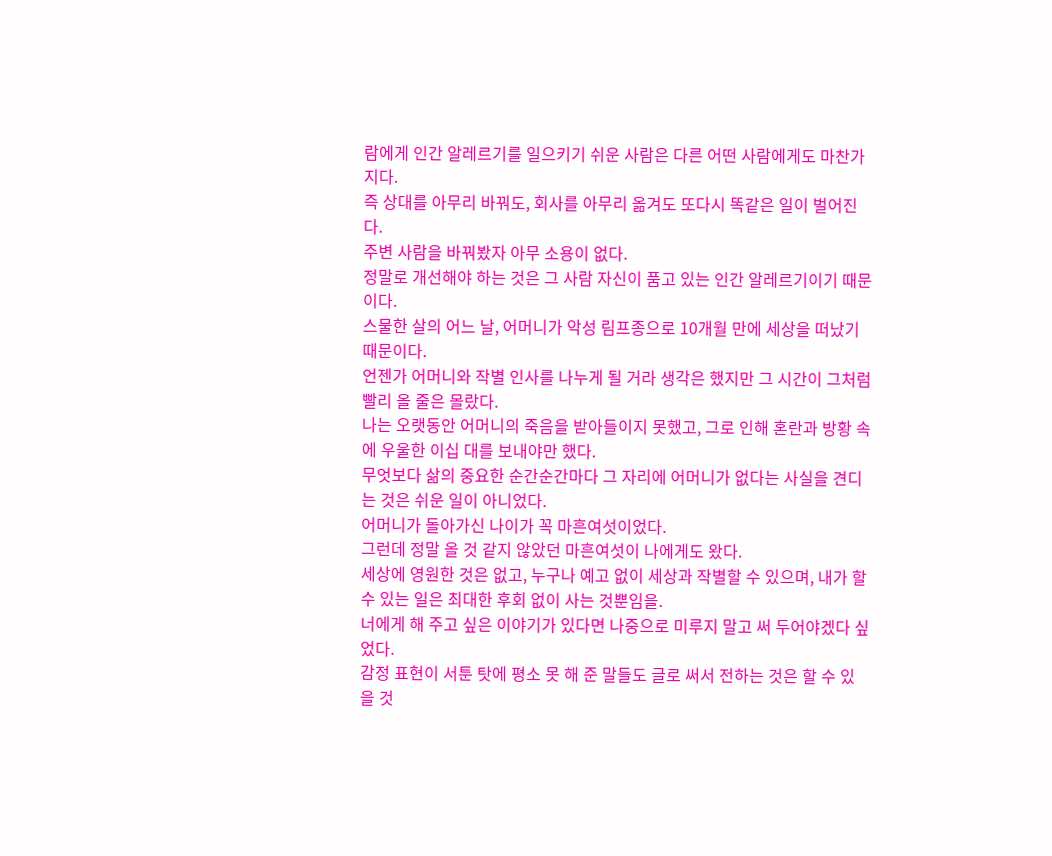람에게 인간 알레르기를 일으키기 쉬운 사람은 다른 어떤 사람에게도 마찬가지다.
즉 상대를 아무리 바꿔도, 회사를 아무리 옮겨도 또다시 똑같은 일이 벌어진다.
주변 사람을 바꿔봤자 아무 소용이 없다.
정말로 개선해야 하는 것은 그 사람 자신이 품고 있는 인간 알레르기이기 때문이다.
스물한 살의 어느 날, 어머니가 악성 림프종으로 10개월 만에 세상을 떠났기 때문이다.
언젠가 어머니와 작별 인사를 나누게 될 거라 생각은 했지만 그 시간이 그처럼 빨리 올 줄은 몰랐다.
나는 오랫동안 어머니의 죽음을 받아들이지 못했고, 그로 인해 혼란과 방황 속에 우울한 이십 대를 보내야만 했다.
무엇보다 삶의 중요한 순간순간마다 그 자리에 어머니가 없다는 사실을 견디는 것은 쉬운 일이 아니었다.
어머니가 돌아가신 나이가 꼭 마흔여섯이었다.
그런데 정말 올 것 같지 않았던 마흔여섯이 나에게도 왔다.
세상에 영원한 것은 없고, 누구나 예고 없이 세상과 작별할 수 있으며, 내가 할 수 있는 일은 최대한 후회 없이 사는 것뿐임을.
너에게 해 주고 싶은 이야기가 있다면 나중으로 미루지 말고 써 두어야겠다 싶었다.
감정 표현이 서툰 탓에 평소 못 해 준 말들도 글로 써서 전하는 것은 할 수 있을 것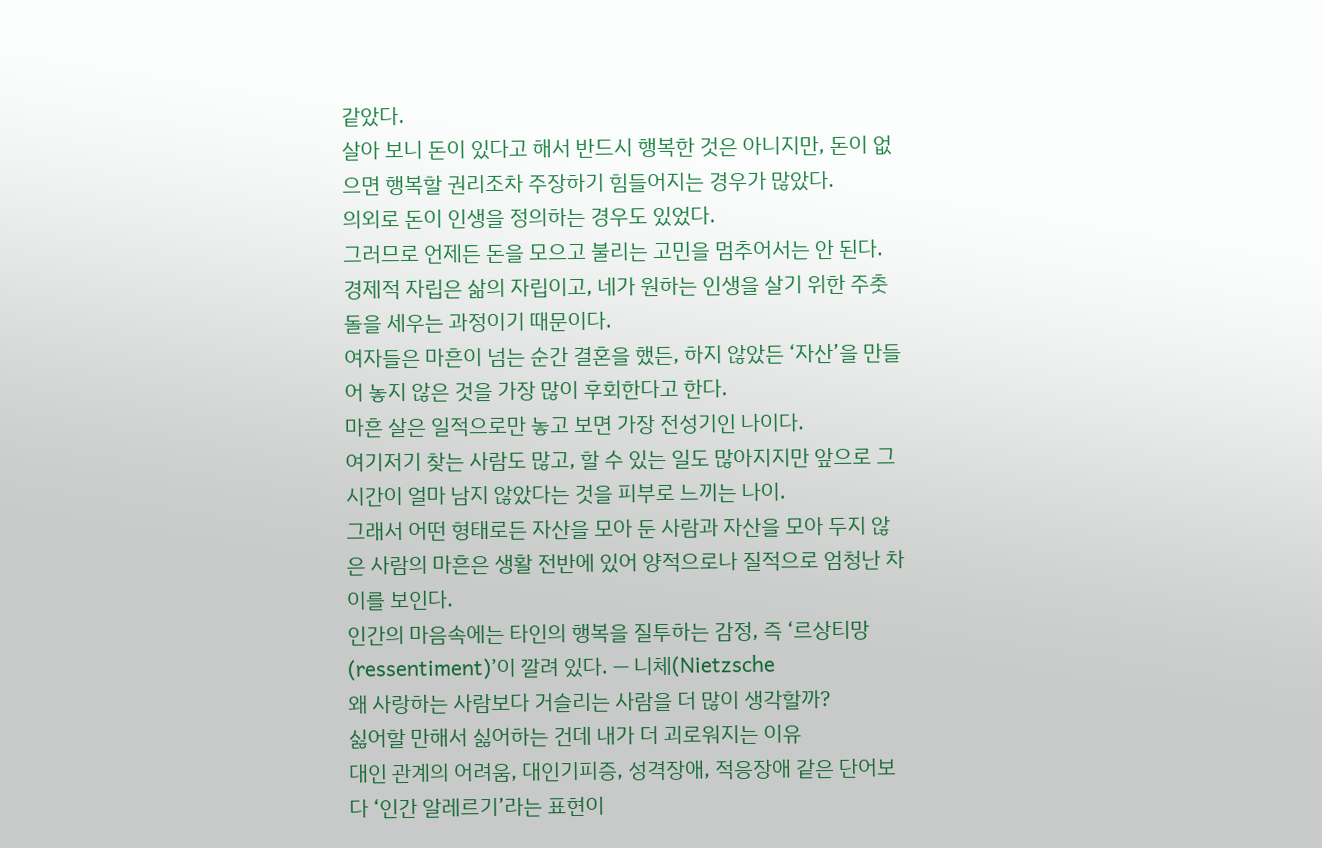같았다.
살아 보니 돈이 있다고 해서 반드시 행복한 것은 아니지만, 돈이 없으면 행복할 권리조차 주장하기 힘들어지는 경우가 많았다.
의외로 돈이 인생을 정의하는 경우도 있었다.
그러므로 언제든 돈을 모으고 불리는 고민을 멈추어서는 안 된다.
경제적 자립은 삶의 자립이고, 네가 원하는 인생을 살기 위한 주춧돌을 세우는 과정이기 때문이다.
여자들은 마흔이 넘는 순간 결혼을 했든, 하지 않았든 ‘자산’을 만들어 놓지 않은 것을 가장 많이 후회한다고 한다.
마흔 살은 일적으로만 놓고 보면 가장 전성기인 나이다.
여기저기 찾는 사람도 많고, 할 수 있는 일도 많아지지만 앞으로 그 시간이 얼마 남지 않았다는 것을 피부로 느끼는 나이.
그래서 어떤 형태로든 자산을 모아 둔 사람과 자산을 모아 두지 않은 사람의 마흔은 생활 전반에 있어 양적으로나 질적으로 엄청난 차이를 보인다.
인간의 마음속에는 타인의 행복을 질투하는 감정, 즉 ‘르상티망(ressentiment)’이 깔려 있다. — 니체(Nietzsche
왜 사랑하는 사람보다 거슬리는 사람을 더 많이 생각할까?
싫어할 만해서 싫어하는 건데 내가 더 괴로워지는 이유
대인 관계의 어려움, 대인기피증, 성격장애, 적응장애 같은 단어보다 ‘인간 알레르기’라는 표현이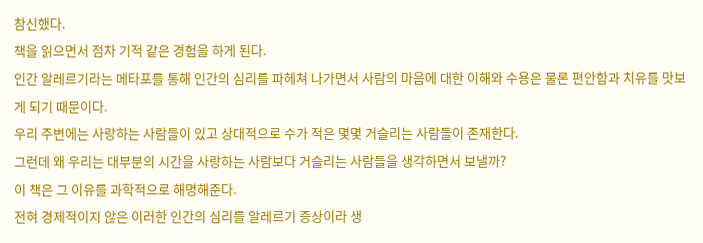참신했다.
책을 읽으면서 점차 기적 같은 경험을 하게 된다.
인간 알레르기라는 메타포를 통해 인간의 심리를 파헤쳐 나가면서 사람의 마음에 대한 이해와 수용은 물론 편안함과 치유를 맛보게 되기 때문이다.
우리 주변에는 사랑하는 사람들이 있고 상대적으로 수가 적은 몇몇 거슬리는 사람들이 존재한다.
그런데 왜 우리는 대부분의 시간을 사랑하는 사람보다 거슬리는 사람들을 생각하면서 보낼까?
이 책은 그 이유를 과학적으로 해명해준다.
전혀 경제적이지 않은 이러한 인간의 심리를 알레르기 증상이라 생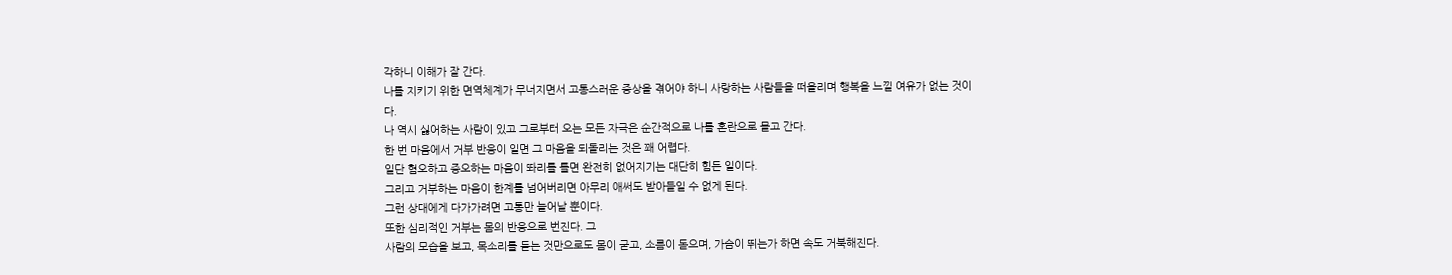각하니 이해가 잘 간다.
나를 지키기 위한 면역체계가 무너지면서 고통스러운 증상을 겪어야 하니 사랑하는 사람들을 떠올리며 행복을 느낄 여유가 없는 것이다.
나 역시 싫어하는 사람이 있고 그로부터 오는 모든 자극은 순간적으로 나를 혼란으로 몰고 간다.
한 번 마음에서 거부 반응이 일면 그 마음을 되돌리는 것은 꽤 어렵다.
일단 혐오하고 증오하는 마음이 똬리를 틀면 완전히 없어지기는 대단히 힘든 일이다.
그리고 거부하는 마음이 한계를 넘어버리면 아무리 애써도 받아들일 수 없게 된다.
그런 상대에게 다가가려면 고통만 늘어날 뿐이다.
또한 심리적인 거부는 몸의 반응으로 번진다. 그
사람의 모습을 보고, 목소리를 듣는 것만으로도 몸이 굳고, 소름이 돋으며, 가슴이 뛰는가 하면 속도 거북해진다.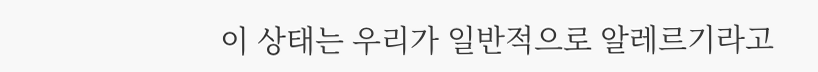이 상태는 우리가 일반적으로 알레르기라고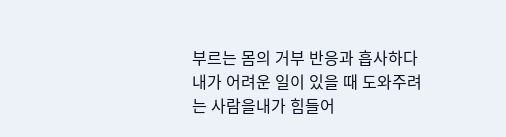부르는 몸의 거부 반응과 흡사하다
내가 어려운 일이 있을 때 도와주려는 사람을내가 힘들어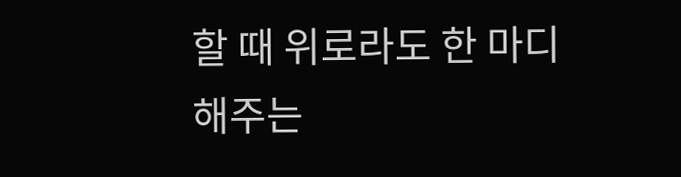할 때 위로라도 한 마디 해주는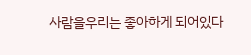사람을우리는 좋아하게 되어있다